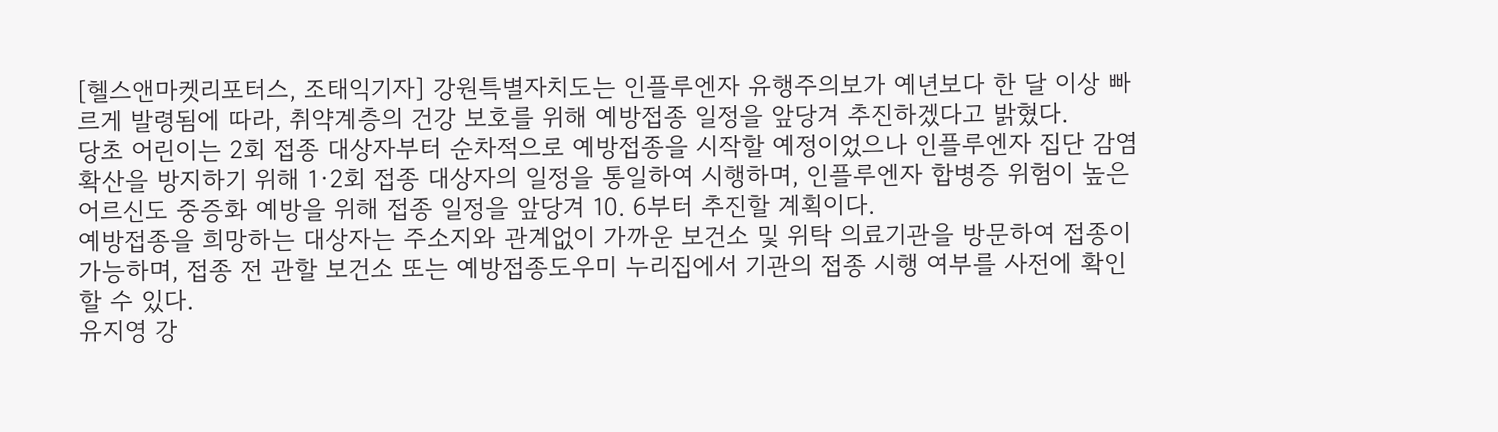[헬스앤마켓리포터스, 조태익기자] 강원특별자치도는 인플루엔자 유행주의보가 예년보다 한 달 이상 빠르게 발령됨에 따라, 취약계층의 건강 보호를 위해 예방접종 일정을 앞당겨 추진하겠다고 밝혔다.
당초 어린이는 2회 접종 대상자부터 순차적으로 예방접종을 시작할 예정이었으나 인플루엔자 집단 감염 확산을 방지하기 위해 1·2회 접종 대상자의 일정을 통일하여 시행하며, 인플루엔자 합병증 위험이 높은 어르신도 중증화 예방을 위해 접종 일정을 앞당겨 10. 6부터 추진할 계획이다.
예방접종을 희망하는 대상자는 주소지와 관계없이 가까운 보건소 및 위탁 의료기관을 방문하여 접종이 가능하며, 접종 전 관할 보건소 또는 예방접종도우미 누리집에서 기관의 접종 시행 여부를 사전에 확인할 수 있다.
유지영 강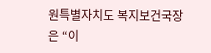원특별자치도 복지보건국장은 “이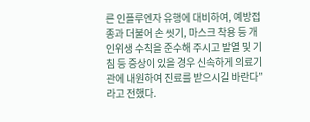른 인플루엔자 유행에 대비하여, 예방접종과 더불어 손 씻기, 마스크 착용 등 개인위생 수칙을 준수해 주시고 발열 및 기침 등 증상이 있을 경우 신속하게 의료기관에 내원하여 진료를 받으시길 바란다”라고 전했다.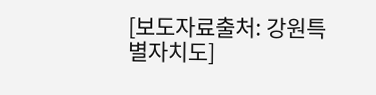[보도자료출처: 강원특별자치도]